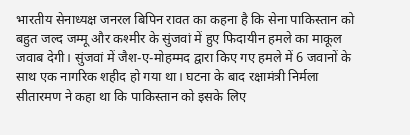भारतीय सेनाध्यक्ष जनरल बिपिन रावत का कहना है कि सेना पाकिस्तान को बहुत जल्द जम्मू और कश्मीर के सुंजवां में हुए फिदायीन हमले का माकूल जवाब देगी। सुंजवां में जैश-ए-मोहम्मद द्वारा किए गए हमले में 6 जवानों के साथ एक नागरिक शहीद हो गया था। घटना के बाद रक्षामंत्री निर्मला सीतारमण ने कहा था कि पाकिस्तान को इसके लिए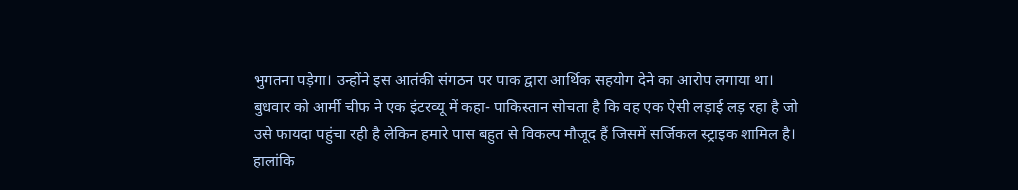भुगतना पड़ेगा। उन्होंने इस आतंकी संगठन पर पाक द्वारा आर्थिक सहयोग देने का आरोप लगाया था।
बुधवार को आर्मी चीफ ने एक इंटरव्यू में कहा- पाकिस्तान सोचता है कि वह एक ऐसी लड़ाई लड़ रहा है जो उसे फायदा पहुंचा रही है लेकिन हमारे पास बहुत से विकल्प मौजूद हैं जिसमें सर्जिकल स्ट्राइक शामिल है। हालांकि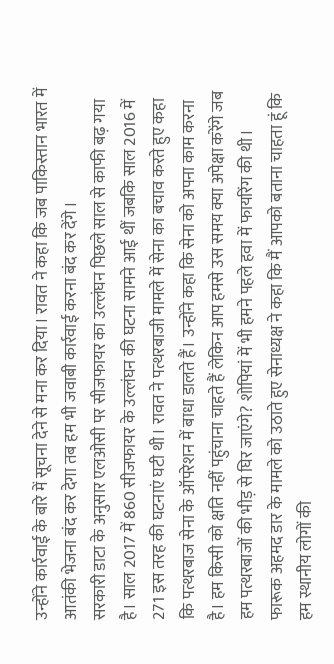उन्होंने कार्रवाई के बारे में सूचना देने से मना कर दिया। रावत ने कहा कि जब पाकिस्तान भारत में आतंकी भेजना बंद कर देगा तब हम भी जवाबी कार्रवाई करना बंद कर देंगे।
सरकारी डाटा के अनुसार एलओसी पर सीजफायर का उल्लंघन पिछले साल से काफी बढ़ गया है। साल 2017 में 860 सीजफायर के उल्लंघन की घटना सामने आई थीं जबकि साल 2016 में 271 इस तरह की घटनाएं घटी थी। रावत ने पत्थरबाजी मामले में सेना का बचाव करते हुए कहा कि पत्थरबाज सेना के ऑपरेशन में बाधा डालते हैं। उन्होंने कहा कि सेना को अपना काम करना है। हम किसी को क्षति नहीं पहुंचाना चाहते हैं लेकिन आप हमसे उस समय क्या अपेक्षा करेंगे जब हम पत्थरबाजों की भीड़ से घिर जाएंगे? शोपियां में भी हमने पहले हवा में फायरिंग की थी।
फारूक अहमद डार के मामले को उठाते हुए सेनाध्यक्ष ने कहा कि मैं आपको बताना चाहता हूं कि हम स्थानीय लोगों की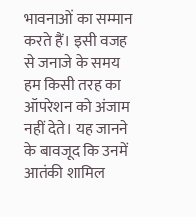भावनाओं का सम्मान करते हैं। इसी वजह से जनाजे के समय हम किसी तरह का ऑपरेशन को अंजाम नहीं देते। यह जानने के बावजूद कि उनमें आतंकी शामिल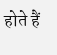होते हैं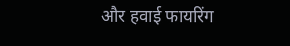और हवाई फायरिंग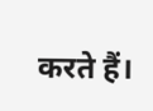करते हैं।